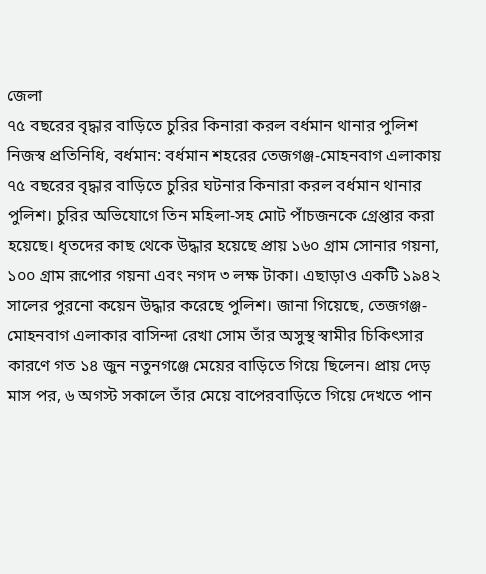জেলা
৭৫ বছরের বৃদ্ধার বাড়িতে চুরির কিনারা করল বর্ধমান থানার পুলিশ
নিজস্ব প্রতিনিধি, বর্ধমান: বর্ধমান শহরের তেজগঞ্জ-মোহনবাগ এলাকায় ৭৫ বছরের বৃদ্ধার বাড়িতে চুরির ঘটনার কিনারা করল বর্ধমান থানার পুলিশ। চুরির অভিযোগে তিন মহিলা-সহ মোট পাঁচজনকে গ্রেপ্তার করা হয়েছে। ধৃতদের কাছ থেকে উদ্ধার হয়েছে প্রায় ১৬০ গ্রাম সোনার গয়না, ১০০ গ্রাম রূপোর গয়না এবং নগদ ৩ লক্ষ টাকা। এছাড়াও একটি ১৯৪২ সালের পুরনো কয়েন উদ্ধার করেছে পুলিশ। জানা গিয়েছে, তেজগঞ্জ-মোহনবাগ এলাকার বাসিন্দা রেখা সোম তাঁর অসুস্থ স্বামীর চিকিৎসার কারণে গত ১৪ জুন নতুনগঞ্জে মেয়ের বাড়িতে গিয়ে ছিলেন। প্রায় দেড় মাস পর, ৬ অগস্ট সকালে তাঁর মেয়ে বাপেরবাড়িতে গিয়ে দেখতে পান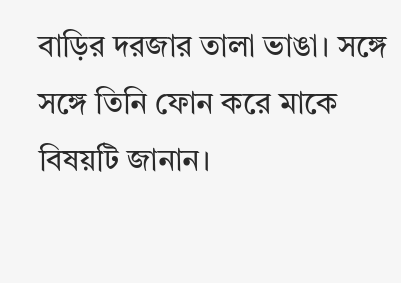বাড়ির দরজার তালা ভাঙা। সঙ্গে সঙ্গে তিনি ফোন করে মাকে বিষয়টি জানান।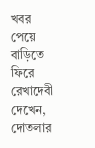খবর পেয়ে বাড়িতে ফিরে রেখাদেবী দেখেন, দোতলার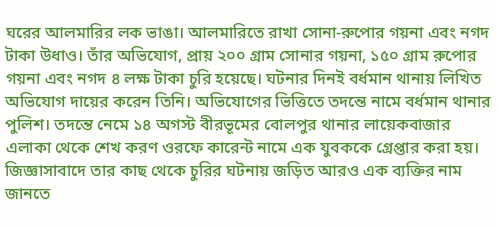ঘরের আলমারির লক ভাঙা। আলমারিতে রাখা সোনা-রুপোর গয়না এবং নগদ টাকা উধাও। তাঁর অভিযোগ, প্রায় ২০০ গ্রাম সোনার গয়না, ১৫০ গ্রাম রুপোর গয়না এবং নগদ ৪ লক্ষ টাকা চুরি হয়েছে। ঘটনার দিনই বর্ধমান থানায় লিখিত অভিযোগ দায়ের করেন তিনি। অভিযোগের ভিত্তিতে তদন্তে নামে বর্ধমান থানার পুলিশ। তদন্তে নেমে ১৪ অগস্ট বীরভূমের বোলপুর থানার লায়েকবাজার এলাকা থেকে শেখ করণ ওরফে কারেন্ট নামে এক যুবককে গ্রেপ্তার করা হয়। জিজ্ঞাসাবাদে তার কাছ থেকে চুরির ঘটনায় জড়িত আরও এক ব্যক্তির নাম জানতে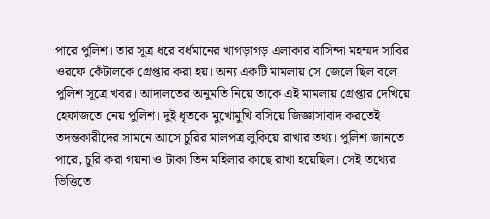পারে পুলিশ। তার সূত্র ধরে বর্ধমানের খাগড়াগড় এলাকার বাসিন্দা মহম্মদ সাবির ওরফে কেঁটালকে গ্রেপ্তার করা হয়। অন্য একটি মামলায় সে জেলে ছিল বলে পুলিশ সূত্রে খবর। আদালতের অনুমতি নিয়ে তাকে এই মামলায় গ্রেপ্তার দেখিয়ে হেফাজতে নেয় পুলিশ। দুই ধৃতকে মুখোমুখি বসিয়ে জিজ্ঞাসাবাদ করতেই তদন্তকারীদের সামনে আসে চুরির মালপত্র লুকিয়ে রাখার তথ্য। পুলিশ জানতে পারে, চুরি করা গয়না ও টাকা তিন মহিলার কাছে রাখা হয়েছিল। সেই তথ্যের ভিত্তিতে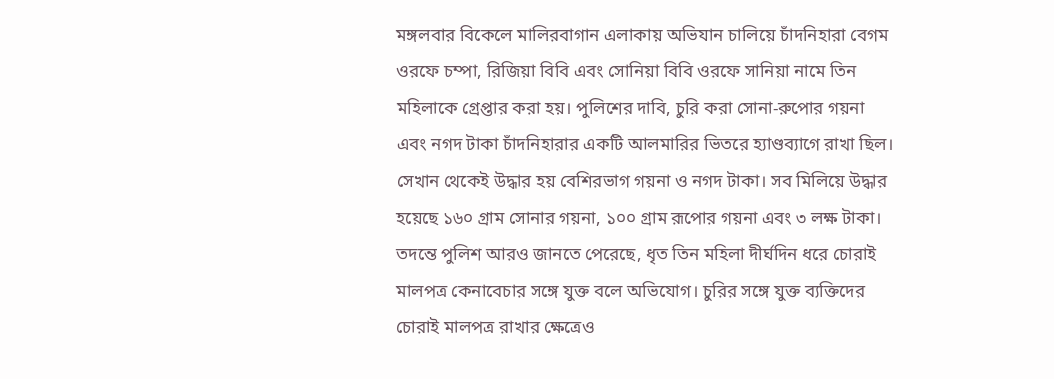মঙ্গলবার বিকেলে মালিরবাগান এলাকায় অভিযান চালিয়ে চাঁদনিহারা বেগম ওরফে চম্পা, রিজিয়া বিবি এবং সোনিয়া বিবি ওরফে সানিয়া নামে তিন মহিলাকে গ্রেপ্তার করা হয়। পুলিশের দাবি, চুরি করা সোনা-রুপোর গয়না এবং নগদ টাকা চাঁদনিহারার একটি আলমারির ভিতরে হ্যাণ্ডব্যাগে রাখা ছিল। সেখান থেকেই উদ্ধার হয় বেশিরভাগ গয়না ও নগদ টাকা। সব মিলিয়ে উদ্ধার হয়েছে ১৬০ গ্রাম সোনার গয়না, ১০০ গ্রাম রূপোর গয়না এবং ৩ লক্ষ টাকা। তদন্তে পুলিশ আরও জানতে পেরেছে, ধৃত তিন মহিলা দীর্ঘদিন ধরে চোরাই মালপত্র কেনাবেচার সঙ্গে যুক্ত বলে অভিযোগ। চুরির সঙ্গে যুক্ত ব্যক্তিদের চোরাই মালপত্র রাখার ক্ষেত্রেও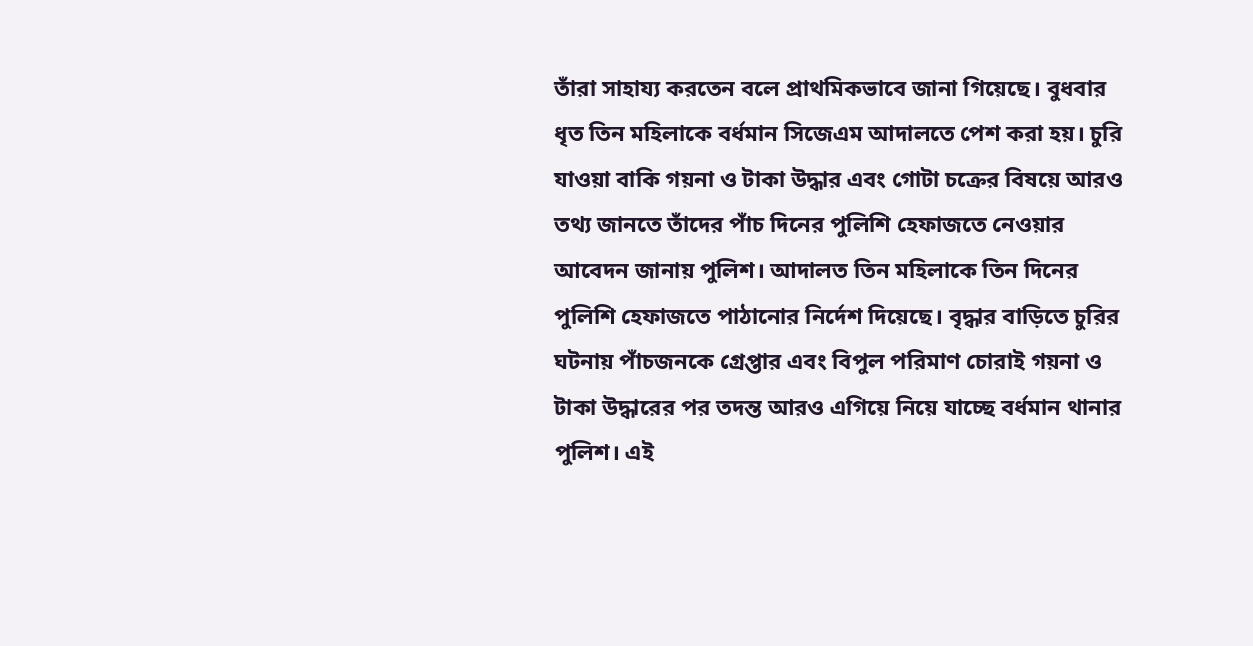তাঁরা সাহায্য করতেন বলে প্রাথমিকভাবে জানা গিয়েছে। বুধবার ধৃত তিন মহিলাকে বর্ধমান সিজেএম আদালতে পেশ করা হয়। চুরি যাওয়া বাকি গয়না ও টাকা উদ্ধার এবং গোটা চক্রের বিষয়ে আরও তথ্য জানতে তাঁদের পাঁচ দিনের পুলিশি হেফাজতে নেওয়ার আবেদন জানায় পুলিশ। আদালত তিন মহিলাকে তিন দিনের পুলিশি হেফাজতে পাঠানোর নির্দেশ দিয়েছে। বৃদ্ধার বাড়িতে চুরির ঘটনায় পাঁচজনকে গ্রেপ্তার এবং বিপুল পরিমাণ চোরাই গয়না ও টাকা উদ্ধারের পর তদন্ত আরও এগিয়ে নিয়ে যাচ্ছে বর্ধমান থানার পুলিশ। এই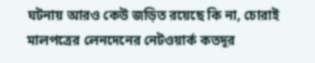ঘটনায় আরও কেউ জড়িত রয়েছে কি না, চোরাই মালপত্রের লেনদেনের নেটওয়ার্ক কতদূর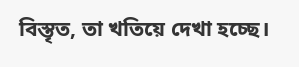বিস্তৃত, তা খতিয়ে দেখা হচ্ছে।